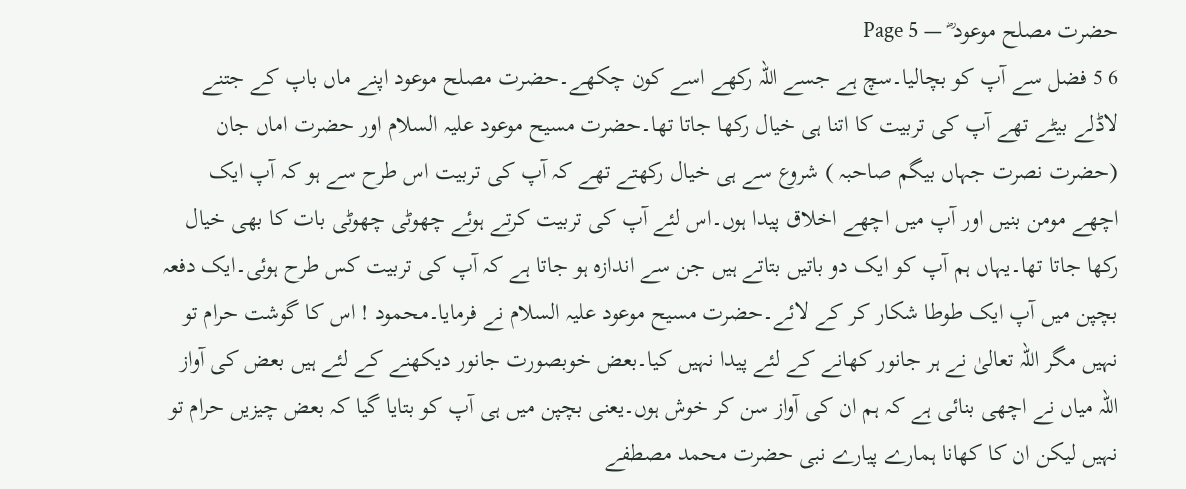حضرت مصلح موعود ؓ — Page 5
6 5 فضل سے آپ کو بچالیا۔سچ ہے جسے اللہ رکھے اسے کون چکھے۔حضرت مصلح موعود اپنے ماں باپ کے جتنے لاڈلے بیٹے تھے آپ کی تربیت کا اتنا ہی خیال رکھا جاتا تھا۔حضرت مسیح موعود علیہ السلام اور حضرت اماں جان (حضرت نصرت جہاں بیگم صاحبہ ) شروع سے ہی خیال رکھتے تھے کہ آپ کی تربیت اس طرح سے ہو کہ آپ ایک اچھے مومن بنیں اور آپ میں اچھے اخلاق پیدا ہوں۔اس لئے آپ کی تربیت کرتے ہوئے چھوٹی چھوٹی بات کا بھی خیال رکھا جاتا تھا۔یہاں ہم آپ کو ایک دو باتیں بتاتے ہیں جن سے اندازہ ہو جاتا ہے کہ آپ کی تربیت کس طرح ہوئی۔ایک دفعہ بچپن میں آپ ایک طوطا شکار کر کے لائے۔حضرت مسیح موعود علیہ السلام نے فرمایا۔محمود ! اس کا گوشت حرام تو نہیں مگر اللہ تعالیٰ نے ہر جانور کھانے کے لئے پیدا نہیں کیا۔بعض خوبصورت جانور دیکھنے کے لئے ہیں بعض کی آواز اللہ میاں نے اچھی بنائی ہے کہ ہم ان کی آواز سن کر خوش ہوں۔یعنی بچپن میں ہی آپ کو بتایا گیا کہ بعض چیزیں حرام تو نہیں لیکن ان کا کھانا ہمارے پیارے نبی حضرت محمد مصطفے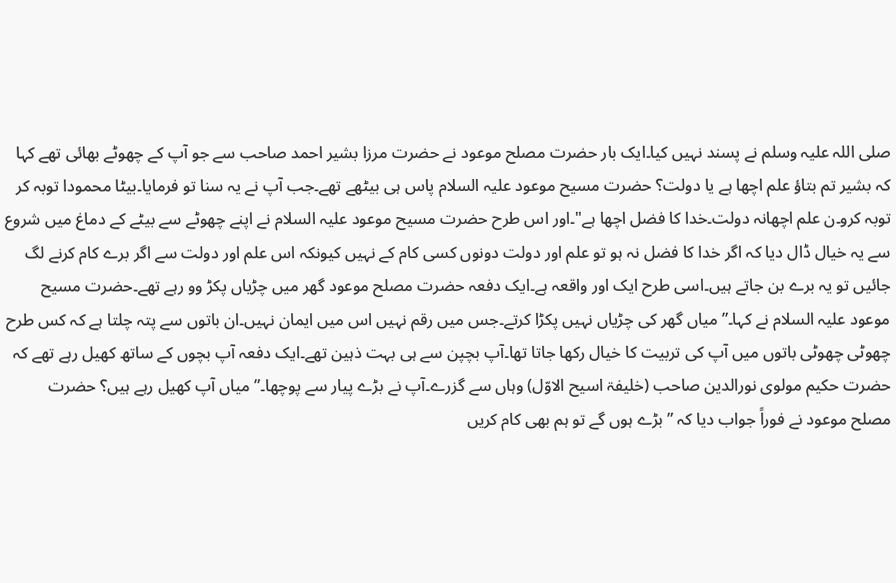صلی اللہ علیہ وسلم نے پسند نہیں کیا۔ایک بار حضرت مصلح موعود نے حضرت مرزا بشیر احمد صاحب سے جو آپ کے چھوٹے بھائی تھے کہا کہ بشیر تم بتاؤ علم اچھا ہے یا دولت؟ حضرت مسیح موعود علیہ السلام پاس ہی بیٹھے تھے۔جب آپ نے یہ سنا تو فرمایا۔بیٹا محمودا توبہ کر توبہ کرو۔ن علم اچھانہ دولت۔خدا کا فضل اچھا ہے"۔اور اس طرح حضرت مسیح موعود علیہ السلام نے اپنے چھوٹے سے بیٹے کے دماغ میں شروع سے یہ خیال ڈال دیا کہ اگر خدا کا فضل نہ ہو تو علم اور دولت دونوں کسی کام کے نہیں کیونکہ اس علم اور دولت سے اگر برے کام کرنے لگ جائیں تو یہ برے بن جاتے ہیں۔اسی طرح ایک اور واقعہ ہے۔ایک دفعہ حضرت مصلح موعود گھر میں چڑیاں پکڑ وو رہے تھے۔حضرت مسیح موعود علیہ السلام نے کہا۔” میاں گھر کی چڑیاں نہیں پکڑا کرتے۔جس میں رقم نہیں اس میں ایمان نہیں۔ان باتوں سے پتہ چلتا ہے کہ کس طرح چھوٹی چھوٹی باتوں میں آپ کی تربیت کا خیال رکھا جاتا تھا۔آپ بچپن سے ہی بہت ذہین تھے۔ایک دفعہ آپ بچوں کے ساتھ کھیل رہے تھے کہ حضرت حکیم مولوی نورالدین صاحب (خلیفۃ اسیح الاوّل) وہاں سے گزرے۔آپ نے بڑے پیار سے پوچھا۔”میاں آپ کھیل رہے ہیں؟ حضرت مصلح موعود نے فوراً جواب دیا کہ ” بڑے ہوں گے تو ہم بھی کام کریں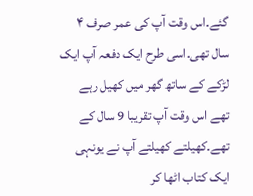گئے۔اس وقت آپ کی عمر صرف ۴ سال تھی۔اسی طرح ایک دفعہ آپ ایک لڑکے کے ساتھ گھر میں کھیل رہے تھے اس وقت آپ تقریبا 9 سال کے تھے۔کھیلتے کھیلتے آپ نے یونہی ایک کتاب اٹھا کر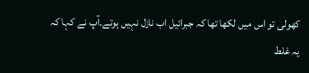کھولی تو اس میں لکھا تھا کہ جبرائیل اب نازل نہیں ہوتے۔آپ نے کہا کہ یہ غلط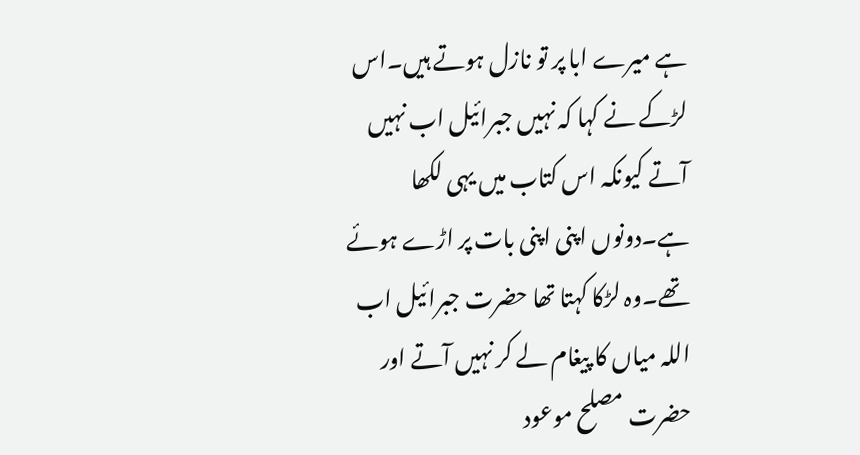ہے میرے ابا پر تو نازل ہوتے ہیں۔اس لڑکے نے کہا کہ نہیں جبرائیل اب نہیں آتے کیونکہ اس کتاب میں یہی لکھا ہے۔دونوں اپنی اپنی بات پر اڑے ہوئے تھے۔وہ لڑکا کہتا تھا حضرت جبرائیل اب اللہ میاں کا پیغام لے کر نہیں آتے اور حضرت مصلح موعود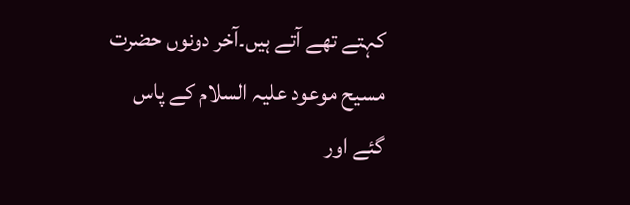کہتے تھے آتے ہیں۔آخر دونوں حضرت مسیح موعود علیہ السلام کے پاس گئے اور